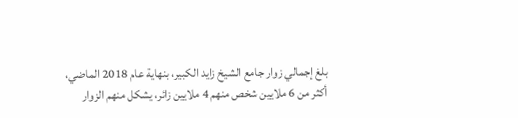بلغ إجمالي زوار جامع الشيخ زايد الكبير، بنهاية عام 2018 الماضي، أكثر من 6 ملايين شخص منهم 4 ملايين زائر، يشكل منهم الزوار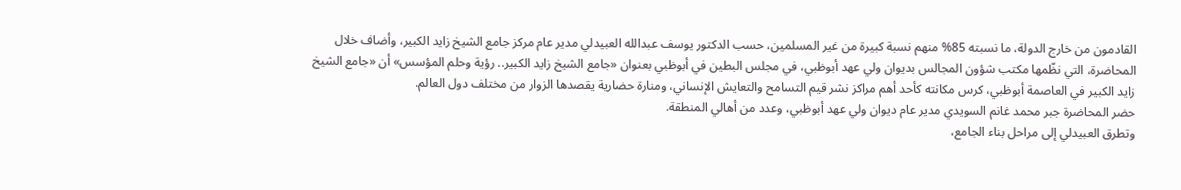القادمون من خارج الدولة، ما نسبته 85% منهم نسبة كبيرة من غير المسلمين، حسب الدكتور يوسف عبدالله العبيدلي مدير عام مركز جامع الشيخ زايد الكبير، وأضاف خلال المحاضرة، التي نظّمها مكتب شؤون المجالس بديوان ولي عهد أبوظبي، في مجلس البطين في أبوظبي بعنوان «جامع الشيخ زايد الكبير.. رؤية وحلم المؤسس» أن «جامع الشيخ زايد الكبير في العاصمة أبوظبي، كرس مكانته كأحد أهم مراكز نشر قيم التسامح والتعايش الإنساني، ومنارة حضارية يقصدها الزوار من مختلف دول العالم.
حضر المحاضرة جبر محمد غانم السويدي مدير عام ديوان ولي عهد أبوظبي، وعدد من أهالي المنطقة.
وتطرق العبيدلي إلى مراحل بناء الجامع،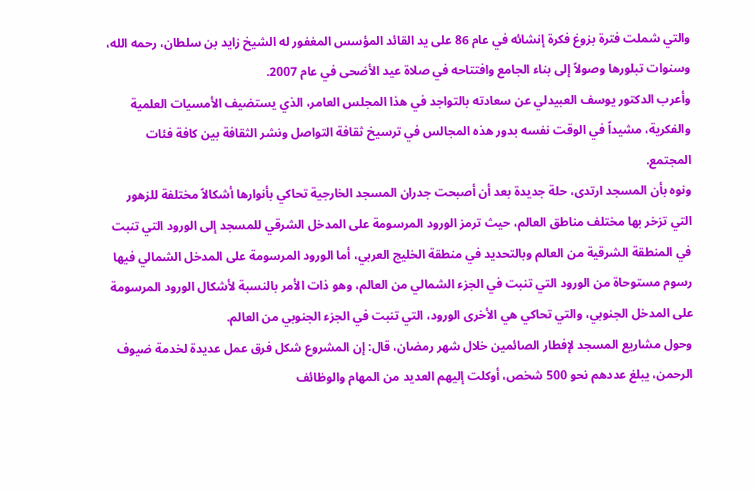والتي شملت فترة بزوغ فكرة إنشائه في عام 86 على يد القائد المؤسس المغفور له الشيخ زايد بن سلطان، رحمه الله، وسنوات تبلورها وصولاً إلى بناء الجامع وافتتاحه في صلاة عيد الأضحى في عام 2007.
وأعرب الدكتور يوسف العبيدلي عن سعادته بالتواجد في هذا المجلس العامر، الذي يستضيف الأمسيات العلمية والفكرية، مشيداً في الوقت نفسه بدور هذه المجالس في ترسيخ ثقافة التواصل ونشر الثقافة بين كافة فئات المجتمع.
ونوه بأن المسجد ارتدى، حلة جديدة بعد أن أصبحت جدران المسجد الخارجية تحاكي بأنوارها أشكالاً مختلفة للزهور التي تزخر بها مختلف مناطق العالم، حيث ترمز الورود المرسومة على المدخل الشرقي للمسجد إلى الورود التي تنبت في المنطقة الشرقية من العالم وبالتحديد في منطقة الخليج العربي، أما الورود المرسومة على المدخل الشمالي فيها رسوم مستوحاة من الورود التي تنبت في الجزء الشمالي من العالم، وهو ذات الأمر بالنسبة لأشكال الورود المرسومة على المدخل الجنوبي، والتي تحاكي هي الأخرى الورود، التي تنبت في الجزء الجنوبي من العالم.
وحول مشاريع المسجد لإفطار الصائمين خلال شهر رمضان، قال: إن المشروع شكل فرق عمل عديدة لخدمة ضيوف الرحمن، يبلغ عددهم نحو 500 شخص، أوكلت إليهم العديد من المهام والوظائف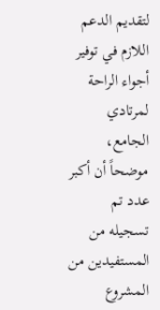لتقديم الدعم اللازم في توفير أجواء الراحة لمرتادي الجامع، موضحاً أن أكبر عدد تم تسجيله من المستفيدين من المشروع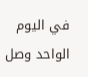في اليوم الواحد وصل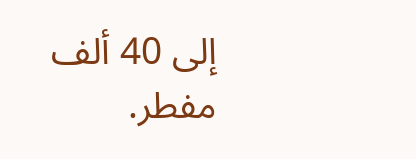إلى 40 ألف مفطر.